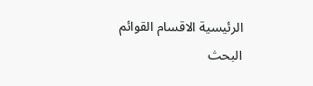الرئيسية الاقسام القوائم البحث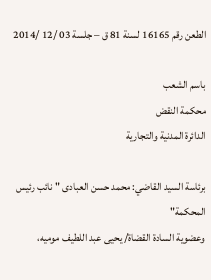الطعن رقم 16165 لسنة 81 ق – جلسة 03 /12 /2014

باسم الشعب
محكمة النقض
الدائرة المدنية والتجارية

برئاسة السيد القاضي: محمد حسن العبادى "نائب رئيس المحكمة"
وعضوية السادة القضاة/ يحيى عبد اللطيف موميه،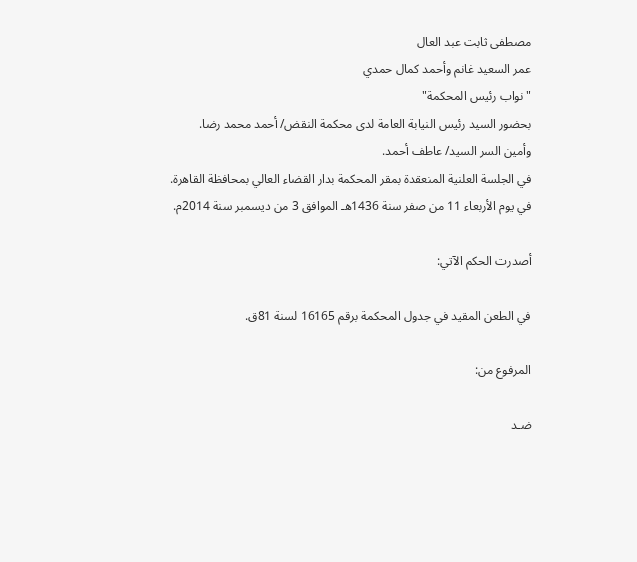مصطفى ثابت عبد العال
عمر السعيد غانم وأحمد كمال حمدي
"نواب رئيس المحكمة"
بحضور السيد رئيس النيابة العامة لدى محكمة النقض/ أحمد محمد رضا.
وأمين السر السيد/ عاطف أحمد.
في الجلسة العلنية المنعقدة بمقر المحكمة بدار القضاء العالي بمحافظة القاهرة.
في يوم الأربعاء 11 من صفر سنة 1436هـ الموافق 3 من ديسمبر سنة 2014م.

أصدرت الحكم الآتي:

في الطعن المقيد في جدول المحكمة برقم 16165 لسنة 81ق.

المرفوع من:

ضـد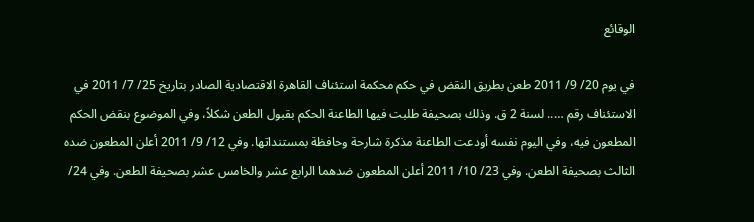الوقائع

في يوم 20/ 9/ 2011 طعن بطريق النقض في حكم محكمة استئناف القاهرة الاقتصادية الصادر بتاريخ 25/ 7/ 2011 في الاستئناف رقم ….. لسنة 2 ق. وذلك بصحيفة طلبت فيها الطاعنة الحكم بقبول الطعن شكلاً، وفي الموضوع بنقض الحكم المطعون فيه، وفي اليوم نفسه أودعت الطاعنة مذكرة شارحة وحافظة بمستنداتها. وفي 12/ 9/ 2011 أعلن المطعون ضده الثالث بصحيفة الطعن. وفي 23/ 10/ 2011 أعلن المطعون ضدهما الرابع عشر والخامس عشر بصحيفة الطعن. وفي 24/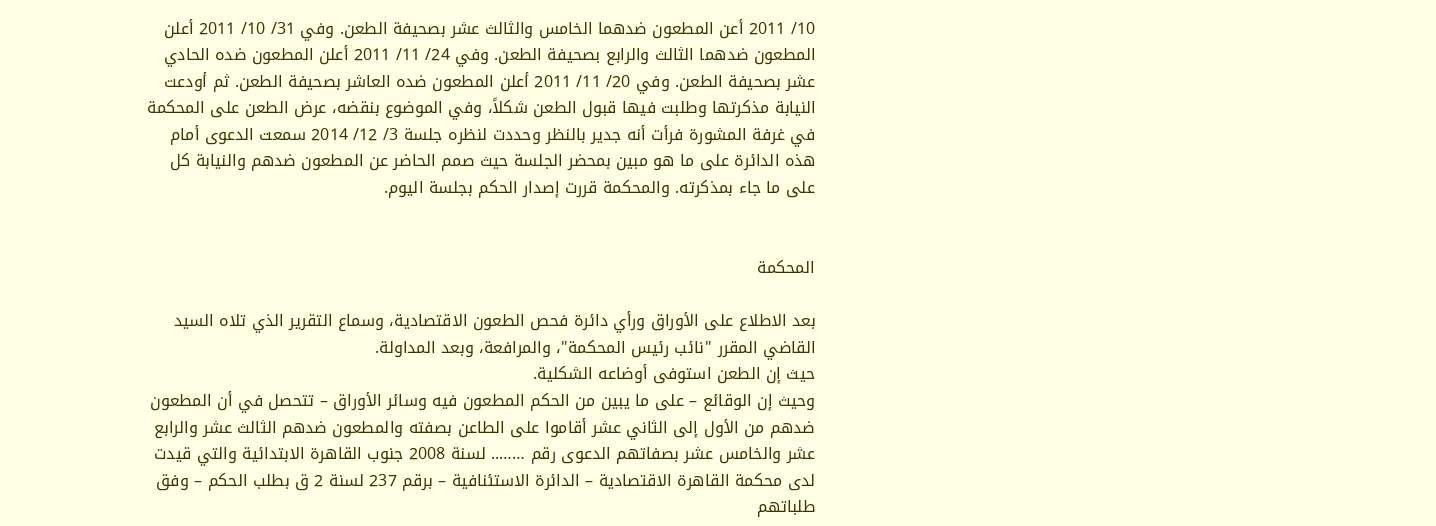10/ 2011 أعن المطعون ضدهما الخامس والثالث عشر بصحيفة الطعن. وفي 31/ 10/ 2011 أعلن المطعون ضدهما الثالث والرابع بصحيفة الطعن. وفي 24/ 11/ 2011 أعلن المطعون ضده الحادي عشر بصحيفة الطعن. وفي 20/ 11/ 2011 أعلن المطعون ضده العاشر بصحيفة الطعن. ثم أودعت النيابة مذكرتها وطلبت فيها قبول الطعن شكلاً، وفي الموضوع بنقضه، عرض الطعن على المحكمة في غرفة المشورة فرأت أنه جدير بالنظر وحددت لنظره جلسة 3/ 12/ 2014 سمعت الدعوى أمام هذه الدائرة على ما هو مبين بمحضر الجلسة حيث صمم الحاضر عن المطعون ضدهم والنيابة كل على ما جاء بمذكرته. والمحكمة قررت إصدار الحكم بجلسة اليوم.


المحكمة

بعد الاطلاع على الأوراق ورأي دائرة فحص الطعون الاقتصادية، وسماع التقرير الذي تلاه السيد القاضي المقرر "نائب رئيس المحكمة"، والمرافعة، وبعد المداولة.
حيث إن الطعن استوفى أوضاعه الشكلية.
وحيث إن الوقائع – على ما يبين من الحكم المطعون فيه وسائر الأوراق – تتحصل في أن المطعون ضدهم من الأول إلى الثاني عشر أقاموا على الطاعن بصفته والمطعون ضدهم الثالث عشر والرابع عشر والخامس عشر بصفاتهم الدعوى رقم …….. لسنة 2008 جنوب القاهرة الابتدائية والتي قيدت لدى محكمة القاهرة الاقتصادية – الدائرة الاستئنافية – برقم 237 لسنة 2 ق بطلب الحكم – وفق طلباتهم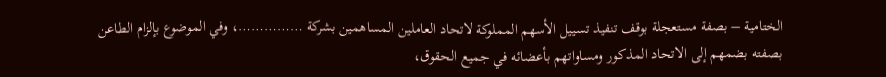الختامية – بصفة مستعجلة بوقف تنفيذ تسييل الأسهم المملوكة لاتحاد العاملين المساهمين بشركة ……………، وفي الموضوع بإلزام الطاعن بصفته بضمهم إلى الاتحاد المذكور ومساواتهم بأعضائه في جميع الحقوق،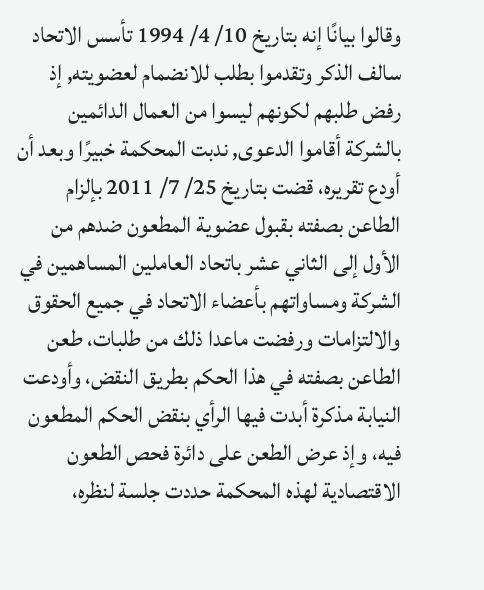وقالوا بيانًا إنه بتاريخ 10/ 4/ 1994 تأسس الاتحاد سالف الذكر وتقدموا بطلب للانضمام لعضويته, إذ رفض طلبهم لكونهم ليسوا من العمال الدائمين بالشركة أقاموا الدعوى, ندبت المحكمة خبيرًا وبعد أن أودع تقريره، قضت بتاريخ 25/ 7/ 2011 بإلزام الطاعن بصفته بقبول عضوية المطعون ضدهم من الأول إلى الثاني عشر باتحاد العاملين المساهمين في الشركة ومساواتهم بأعضاء الاتحاد في جميع الحقوق والالتزامات ورفضت ماعدا ذلك من طلبات، طعن الطاعن بصفته في هذا الحكم بطريق النقض، وأودعت النيابة مذكرة أبدت فيها الرأي بنقض الحكم المطعون فيه، وإذ عرض الطعن على دائرة فحص الطعون الاقتصادية لهذه المحكمة حددت جلسة لنظره،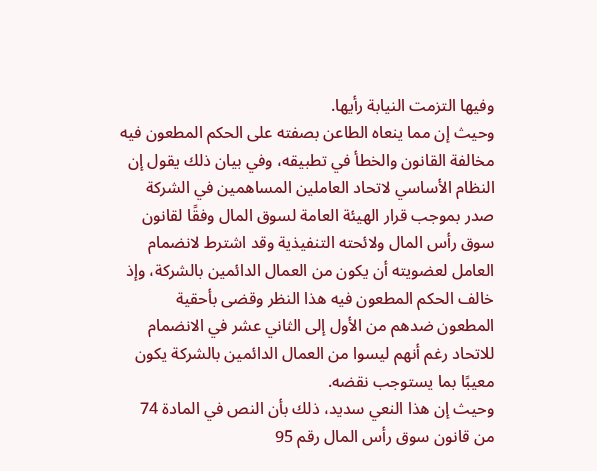وفيها التزمت النيابة رأيها.
وحيث إن مما ينعاه الطاعن بصفته على الحكم المطعون فيه مخالفة القانون والخطأ في تطبيقه، وفي بيان ذلك يقول إن النظام الأساسي لاتحاد العاملين المساهمين في الشركة صدر بموجب قرار الهيئة العامة لسوق المال وفقًا لقانون سوق رأس المال ولائحته التنفيذية وقد اشترط لانضمام العامل لعضويته أن يكون من العمال الدائمين بالشركة، وإذ خالف الحكم المطعون فيه هذا النظر وقضى بأحقية المطعون ضدهم من الأول إلى الثاني عشر في الانضمام للاتحاد رغم أنهم ليسوا من العمال الدائمين بالشركة يكون معيبًا بما يستوجب نقضه.
وحيث إن هذا النعي سديد، ذلك بأن النص في المادة 74 من قانون سوق رأس المال رقم 95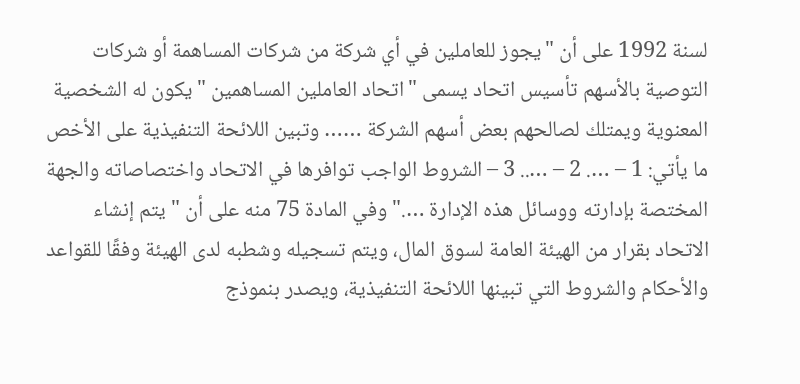لسنة 1992 على أن "يجوز للعاملين في أي شركة من شركات المساهمة أو شركات التوصية بالأسهم تأسيس اتحاد يسمى "اتحاد العاملين المساهمين " يكون له الشخصية المعنوية ويمتلك لصالحهم بعض أسهم الشركة …… وتبين اللائحة التنفيذية على الأخص ما يأتي: 1 – …. 2 – ….. 3 – الشروط الواجب توافرها في الاتحاد واختصاصاته والجهة المختصة بإدارته ووسائل هذه الإدارة …." وفي المادة 75 منه على أن "يتم إنشاء الاتحاد بقرار من الهيئة العامة لسوق المال، ويتم تسجيله وشطبه لدى الهيئة وفقًا للقواعد والأحكام والشروط التي تبينها اللائحة التنفيذية، ويصدر بنموذج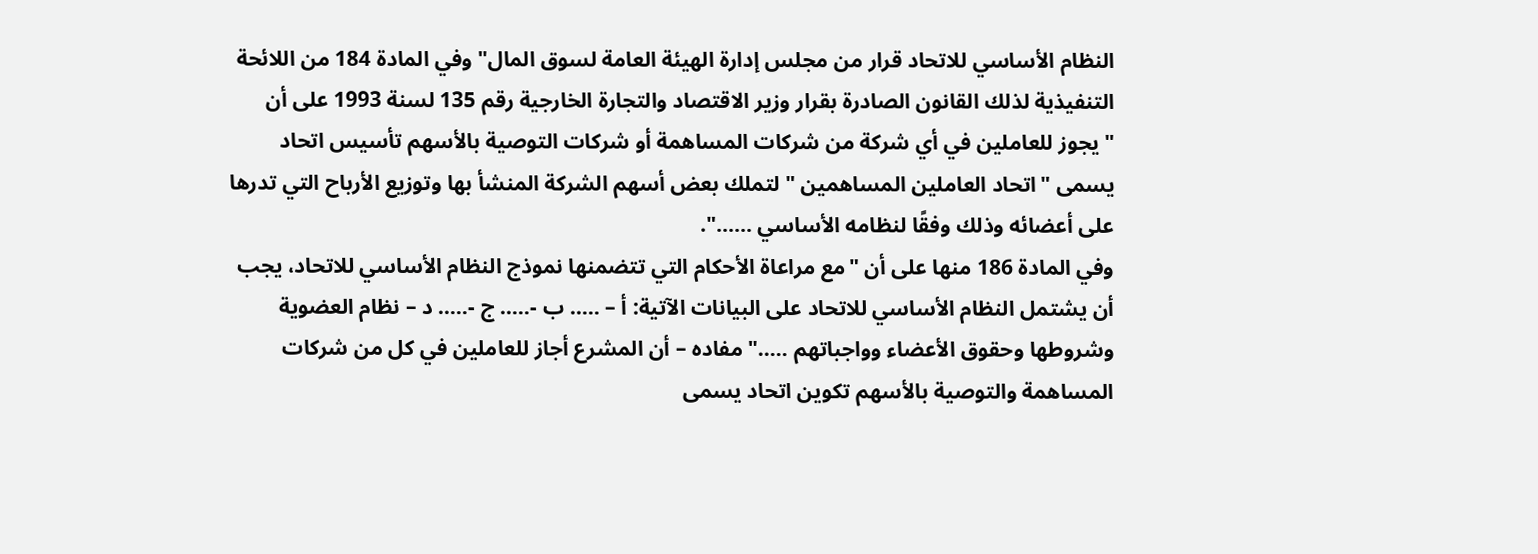النظام الأساسي للاتحاد قرار من مجلس إدارة الهيئة العامة لسوق المال" وفي المادة 184 من اللائحة التنفيذية لذلك القانون الصادرة بقرار وزير الاقتصاد والتجارة الخارجية رقم 135 لسنة 1993 على أن "يجوز للعاملين في أي شركة من شركات المساهمة أو شركات التوصية بالأسهم تأسيس اتحاد يسمى "اتحاد العاملين المساهمين " لتملك بعض أسهم الشركة المنشأ بها وتوزيع الأرباح التي تدرها على أعضائه وذلك وفقًا لنظامه الأساسي ……".
وفي المادة 186 منها على أن "مع مراعاة الأحكام التي تتضمنها نموذج النظام الأساسي للاتحاد، يجب أن يشتمل النظام الأساسي للاتحاد على البيانات الآتية: أ – ….. ب -….. ج -….. د – نظام العضوية وشروطها وحقوق الأعضاء وواجباتهم ….." مفاده – أن المشرع أجاز للعاملين في كل من شركات المساهمة والتوصية بالأسهم تكوين اتحاد يسمى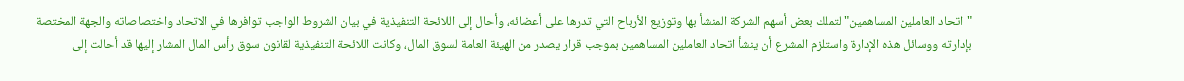"اتحاد العاملين المساهمين" لتملك بعض أسهم الشركة المنشأ بها وتوزيع الأرباح التي تدرها على أعضائه، وأحال إلى اللائحة التنفيذية في بيان الشروط الواجب توافرها في الاتحاد واختصاصاته والجهة المختصة بإدارته ووسائل هذه الإدارة واستلزم المشرع أن ينشأ اتحاد العاملين المساهمين بموجب قرار يصدر من الهيئة العامة لسوق المال، وكانت اللائحة التنفيذية لقانون سوق رأس المال المشار إليها قد أحالت إلى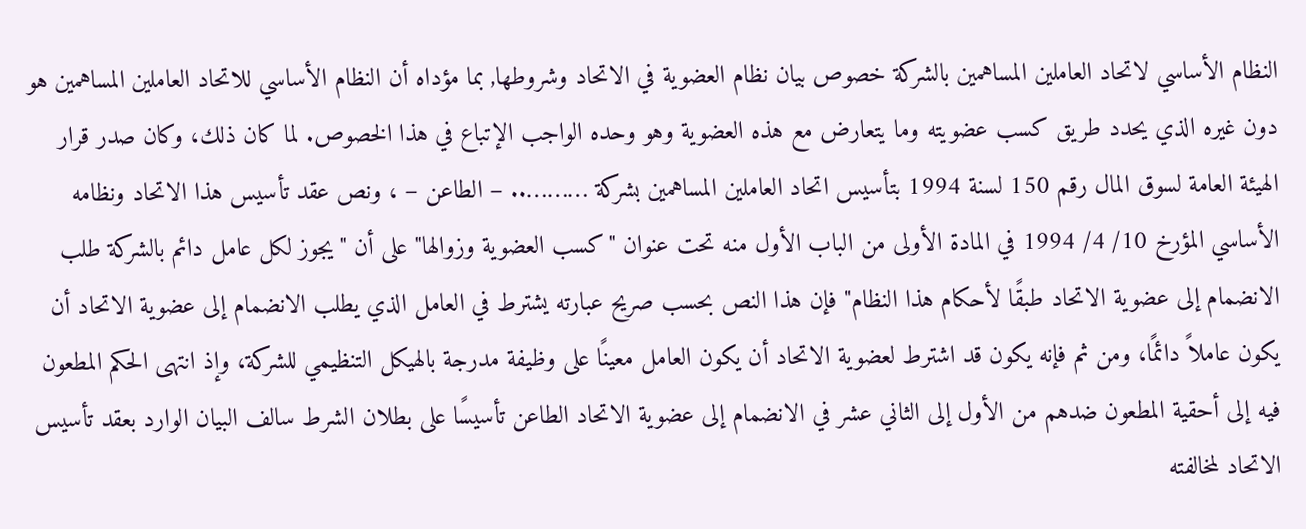النظام الأساسي لاتحاد العاملين المساهمين بالشركة خصوص بيان نظام العضوية في الاتحاد وشروطها, بما مؤداه أن النظام الأساسي للاتحاد العاملين المساهمين هو دون غيره الذي يحدد طريق كسب عضويته وما يتعارض مع هذه العضوية وهو وحده الواجب الإتباع في هذا الخصوص. لما كان ذلك، وكان صدر قرار الهيئة العامة لسوق المال رقم 150 لسنة 1994 بتأسيس اتحاد العاملين المساهمين بشركة ……….. – الطاعن – ، ونص عقد تأسيس هذا الاتحاد ونظامه الأساسي المؤرخ 10/ 4/ 1994 في المادة الأولى من الباب الأول منه تحت عنوان "كسب العضوية وزوالها" على أن "يجوز لكل عامل دائم بالشركة طلب الانضمام إلى عضوية الاتحاد طبقًا لأحكام هذا النظام" فإن هذا النص بحسب صريح عبارته يشترط في العامل الذي يطلب الانضمام إلى عضوية الاتحاد أن يكون عاملاً دائمًا، ومن ثم فإنه يكون قد اشترط لعضوية الاتحاد أن يكون العامل معينًا على وظيفة مدرجة بالهيكل التنظيمي للشركة، وإذ انتهى الحكم المطعون فيه إلى أحقية المطعون ضدهم من الأول إلى الثاني عشر في الانضمام إلى عضوية الاتحاد الطاعن تأسيسًا على بطلان الشرط سالف البيان الوارد بعقد تأسيس الاتحاد لمخالفته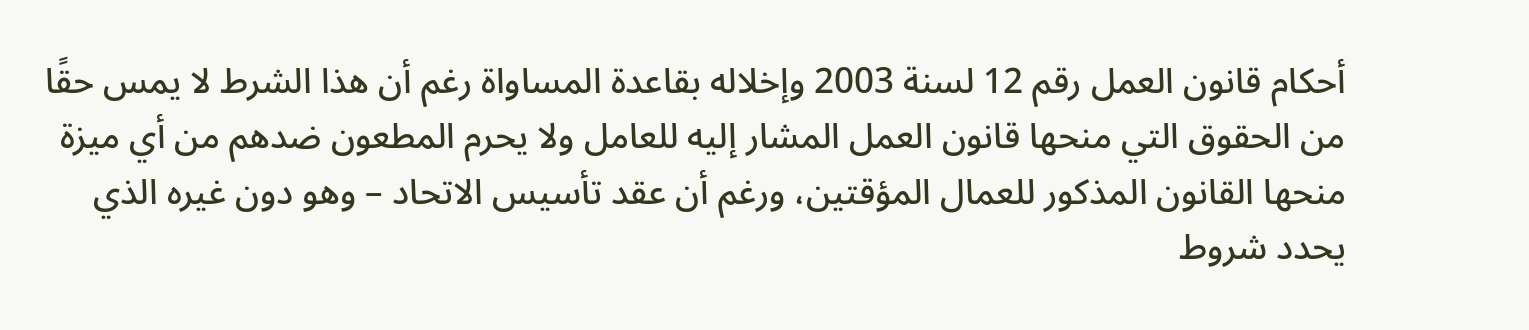أحكام قانون العمل رقم 12 لسنة 2003 وإخلاله بقاعدة المساواة رغم أن هذا الشرط لا يمس حقًا من الحقوق التي منحها قانون العمل المشار إليه للعامل ولا يحرم المطعون ضدهم من أي ميزة منحها القانون المذكور للعمال المؤقتين، ورغم أن عقد تأسيس الاتحاد – وهو دون غيره الذي يحدد شروط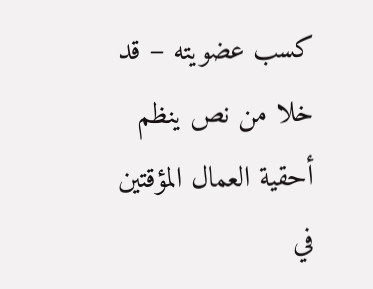كسب عضويته – قد خلا من نص ينظم أحقية العمال المؤقتين في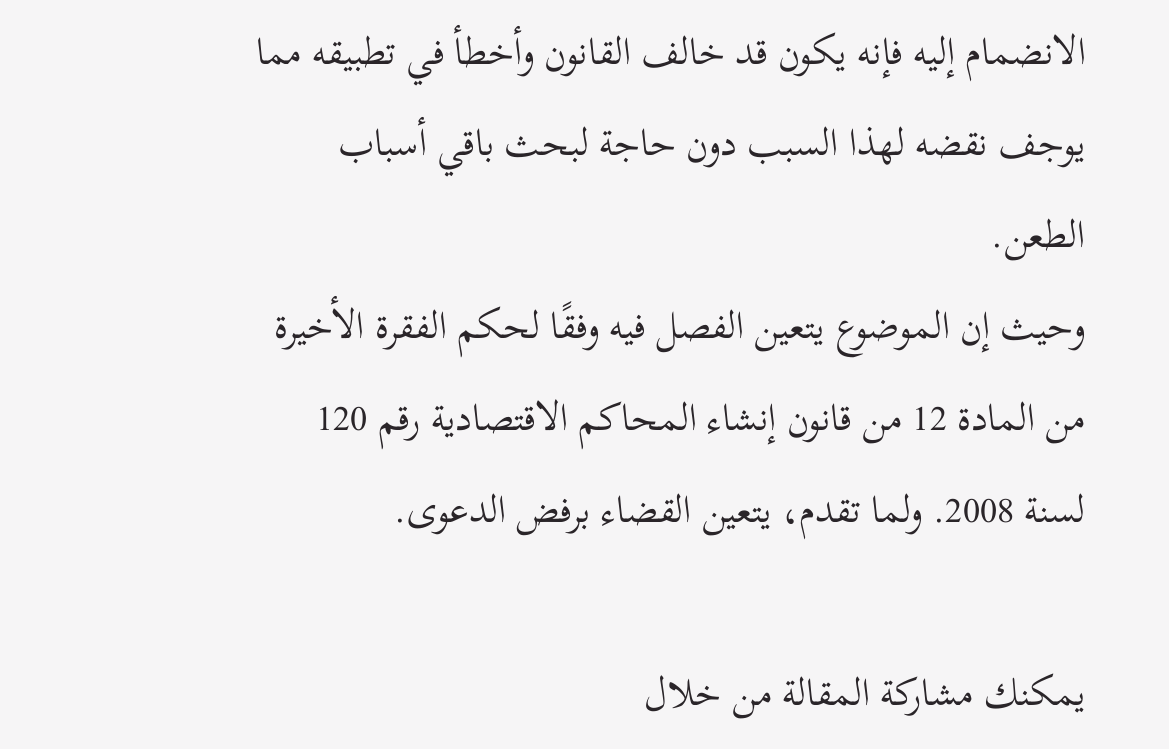الانضمام إليه فإنه يكون قد خالف القانون وأخطأ في تطبيقه مما يوجف نقضه لهذا السبب دون حاجة لبحث باقي أسباب الطعن.
وحيث إن الموضوع يتعين الفصل فيه وفقًا لحكم الفقرة الأخيرة من المادة 12 من قانون إنشاء المحاكم الاقتصادية رقم 120 لسنة 2008. ولما تقدم، يتعين القضاء برفض الدعوى.

يمكنك مشاركة المقالة من خلال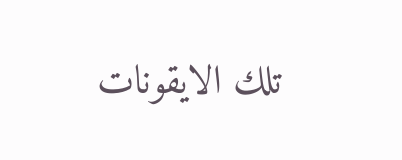تلك الايقونات